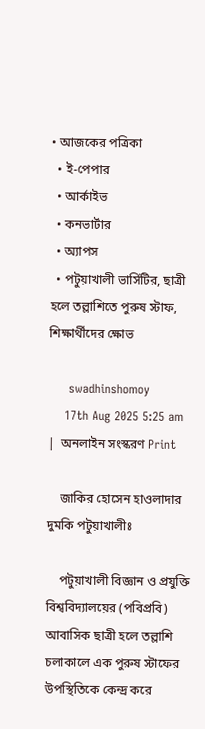• আজকের পত্রিকা
  • ই-পেপার
  • আর্কাইভ
  • কনভার্টার
  • অ্যাপস
  • পটুয়াখালী ভার্সিটির, ছাত্রী হলে তল্লাশিতে পুরুষ স্টাফ, শিক্ষার্থীদের ক্ষোভ

     swadhinshomoy
    17th Aug 2025 5:25 am  |  অনলাইন সংস্করণ Print

    জাকির হোসেন হাওলাদার দুমকি পটুয়াখালীঃ

    পটুয়াখালী বিজ্ঞান ও প্রযুক্তি বিশ্ববিদ্যালয়ের (পবিপ্রবি) আবাসিক ছাত্রী হলে তল্লাশি চলাকালে এক পুরুষ স্টাফের উপস্থিতিকে কেন্দ্র করে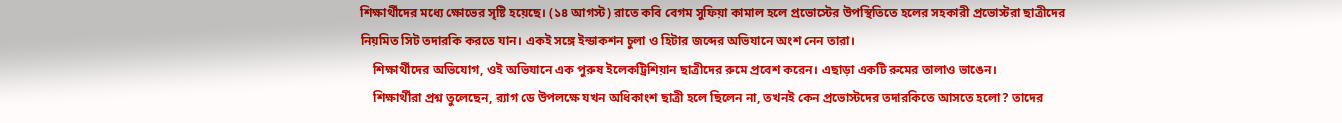শিক্ষার্থীদের মধ্যে ক্ষোভের সৃষ্টি হয়েছে। (১৪ আগস্ট) রাতে কবি বেগম সুফিয়া কামাল হলে প্রভোস্টের উপস্থিতিতে হলের সহকারী প্রভোস্টরা ছাত্রীদের নিয়মিত সিট তদারকি করতে যান। একই সঙ্গে ইন্ডাকশন চুলা ও হিটার জব্দের অভিযানে অংশ নেন তারা।
    শিক্ষার্থীদের অভিযোগ, ওই অভিযানে এক পুরুষ ইলেকট্রিশিয়ান ছাত্রীদের রুমে প্রবেশ করেন। এছাড়া একটি রুমের তালাও ভাঙেন।
    শিক্ষার্থীরা প্রশ্ন তুলেছেন, র‍্যাগ ডে উপলক্ষে যখন অধিকাংশ ছাত্রী হলে ছিলেন না, তখনই কেন প্রভোস্টদের তদারকিতে আসতে হলো? তাদের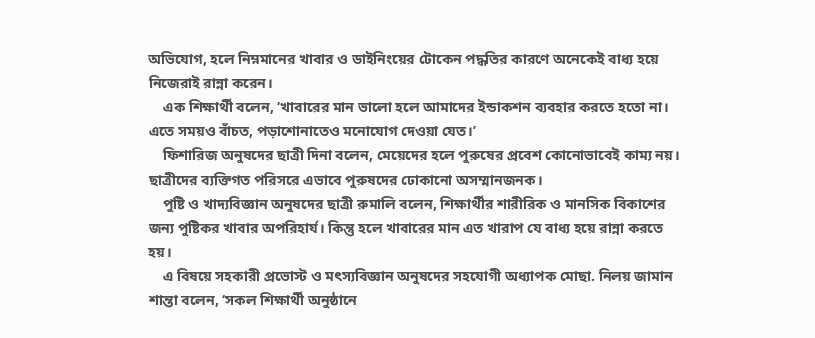অভিযোগ, হলে নিম্নমানের খাবার ও ডাইনিংয়ের টোকেন পদ্ধতির কারণে অনেকেই বাধ্য হয়ে নিজেরাই রান্না করেন।
    এক শিক্ষার্থী বলেন, ‘খাবারের মান ভালো হলে আমাদের ইন্ডাকশন ব্যবহার করতে হতো না। এতে সময়ও বাঁচত, পড়াশোনাতেও মনোযোগ দেওয়া যেত।’
    ফিশারিজ অনুষদের ছাত্রী দিনা বলেন, মেয়েদের হলে পুরুষের প্রবেশ কোনোভাবেই কাম্য নয়। ছাত্রীদের ব্যক্তিগত পরিসরে এভাবে পুরুষদের ঢোকানো অসম্মানজনক।
    পুষ্টি ও খাদ্যবিজ্ঞান অনুষদের ছাত্রী রুমালি বলেন, শিক্ষার্থীর শারীরিক ও মানসিক বিকাশের জন্য পুষ্টিকর খাবার অপরিহার্য। কিন্তু হলে খাবারের মান এত খারাপ যে বাধ্য হয়ে রান্না করতে হয়।
    এ বিষয়ে সহকারী প্রভোস্ট ও মৎস্যবিজ্ঞান অনুষদের সহযোগী অধ্যাপক মোছা. নিলয় জামান শান্তা বলেন, ‘সকল শিক্ষার্থী অনুষ্ঠানে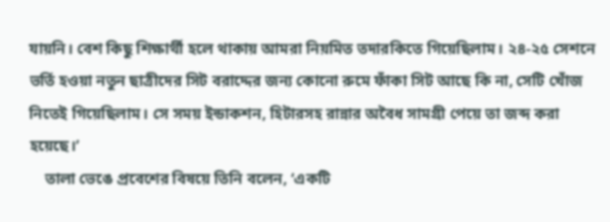যায়নি। বেশ কিছু শিক্ষার্থী হলে থাকায় আমরা নিয়মিত তদারকিতে গিয়েছিলাম। ২৪-২৫ সেশনে ভর্তি হওয়া নতুন ছাত্রীদের সিট বরাদ্দের জন্য কোনো রুমে ফাঁকা সিট আছে কি না, সেটি খোঁজ নিতেই গিয়েছিলাম। সে সময় ইন্ডাকশন, হিটারসহ রান্নার অবৈধ সামগ্রী পেয়ে তা জব্দ করা হয়েছে।’
    তালা ভেঙে প্রবেশের বিষয়ে তিনি বলেন, ‘একটি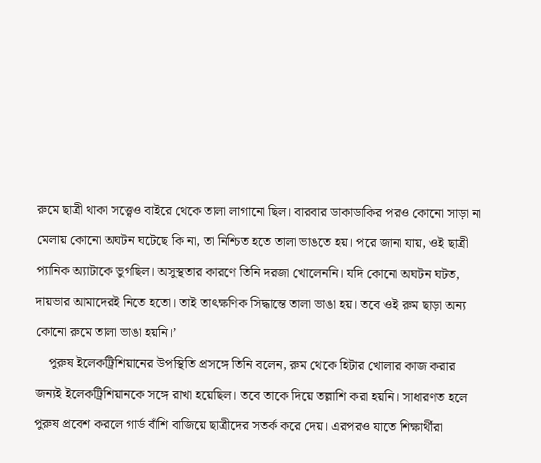রুমে ছাত্রী থাকা সত্ত্বেও বাইরে থেকে তালা লাগানো ছিল। বারবার ডাকাডাকির পরও কোনো সাড়া না মেলায় কোনো অঘটন ঘটেছে কি না, তা নিশ্চিত হতে তালা ভাঙতে হয়। পরে জানা যায়, ওই ছাত্রী প্যানিক অ্যাটাকে ভুগছিল। অসুস্থতার কারণে তিনি দরজা খোলেননি। যদি কোনো অঘটন ঘটত, দায়ভার আমাদেরই নিতে হতো। তাই তাৎক্ষণিক সিদ্ধান্তে তালা ভাঙা হয়। তবে ওই রুম ছাড়া অন্য কোনো রুমে তালা ভাঙা হয়নি।’
    পুরুষ ইলেকট্রিশিয়ানের উপস্থিতি প্রসঙ্গে তিনি বলেন, রুম থেকে হিটার খোলার কাজ করার জন্যই ইলেকট্রিশিয়ানকে সঙ্গে রাখা হয়েছিল। তবে তাকে দিয়ে তল্লাশি করা হয়নি। সাধারণত হলে পুরুষ প্রবেশ করলে গার্ড বাঁশি বাজিয়ে ছাত্রীদের সতর্ক করে দেয়। এরপরও যাতে শিক্ষার্থীরা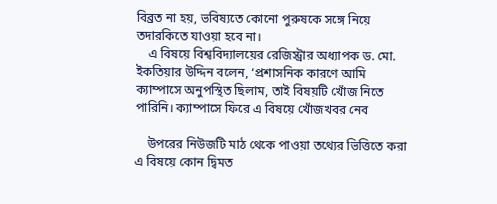বিব্রত না হয়, ভবিষ্যতে কোনো পুরুষকে সঙ্গে নিয়ে তদারকিতে যাওয়া হবে না।
    এ বিষয়ে বিশ্ববিদ্যালয়ের রেজিস্ট্রার অধ্যাপক ড. মো. ইকতিয়ার উদ্দিন বলেন, ‘প্রশাসনিক কারণে আমি ক্যাম্পাসে অনুপস্থিত ছিলাম, তাই বিষয়টি খোঁজ নিতে পারিনি। ক্যাম্পাসে ফিরে এ বিষয়ে খোঁজখবর নেব

    উপরের নিউজটি মাঠ থেকে পাওয়া তথ্যের ভিত্তিতে করা এ বিষয়ে কোন দ্বিমত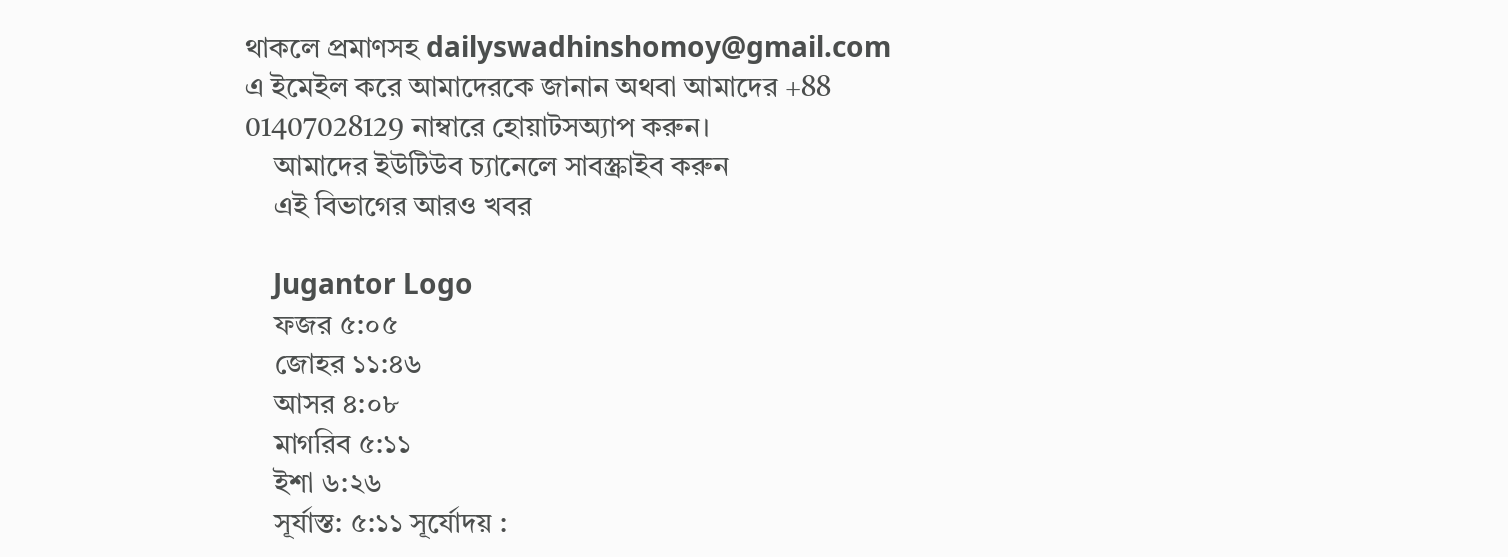থাকলে প্রমাণসহ dailyswadhinshomoy@gmail.com এ ইমেইল করে আমাদেরকে জানান অথবা আমাদের +88 01407028129 নাম্বারে হোয়াটসঅ্যাপ করুন।
    আমাদের ইউটিউব চ্যানেলে সাবস্ক্রাইব করুন
    এই বিভাগের আরও খবর

    Jugantor Logo
    ফজর ৫:০৫
    জোহর ১১:৪৬
    আসর ৪:০৮
    মাগরিব ৫:১১
    ইশা ৬:২৬
    সূর্যাস্ত: ৫:১১ সূর্যোদয় :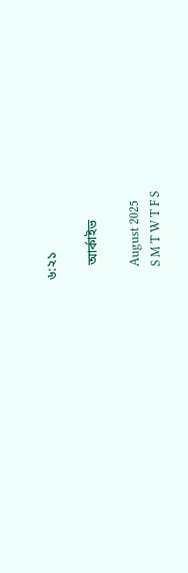৬:২১

    আর্কাইভ

    August 2025
    S M T W T F S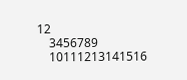12
    3456789
    10111213141516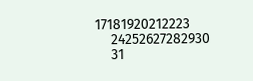17181920212223
    24252627282930
    31